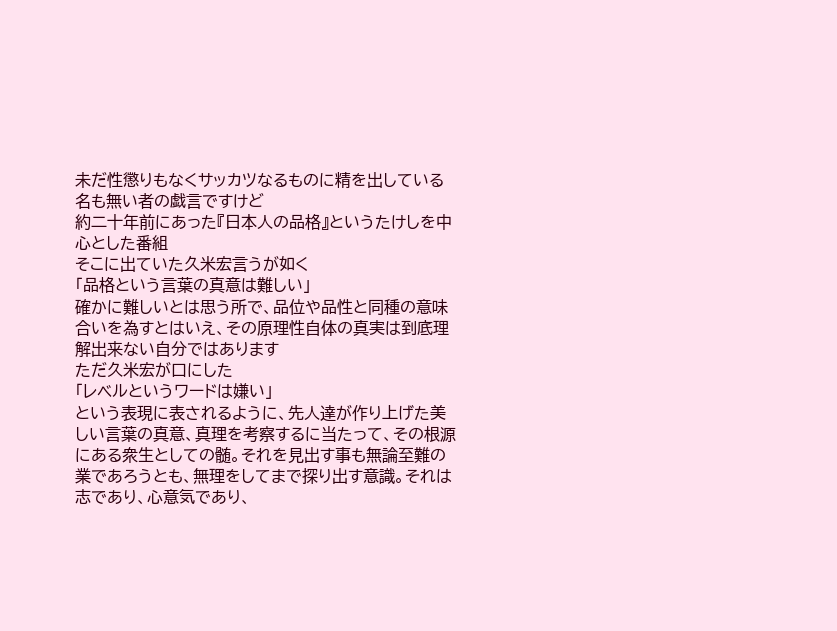未だ性懲りもなくサッカツなるものに精を出している名も無い者の戯言ですけど
約二十年前にあった『日本人の品格』というたけしを中心とした番組
そこに出ていた久米宏言うが如く
「品格という言葉の真意は難しい」
確かに難しいとは思う所で、品位や品性と同種の意味合いを為すとはいえ、その原理性自体の真実は到底理解出来ない自分ではあります
ただ久米宏が口にした
「レベルというワードは嫌い」
という表現に表されるように、先人達が作り上げた美しい言葉の真意、真理を考察するに当たって、その根源にある衆生としての髄。それを見出す事も無論至難の業であろうとも、無理をしてまで探り出す意識。それは志であり、心意気であり、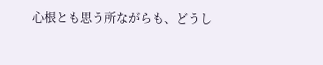心根とも思う所ながらも、どうし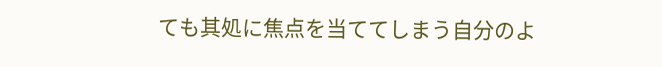ても其処に焦点を当ててしまう自分のよ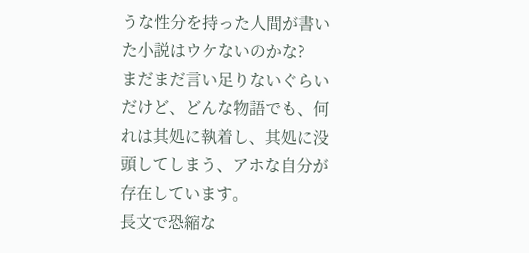うな性分を持った人間が書いた小説はウケないのかな?
まだまだ言い足りないぐらいだけど、どんな物語でも、何れは其処に執着し、其処に没頭してしまう、アホな自分が存在しています。
長文で恐縮な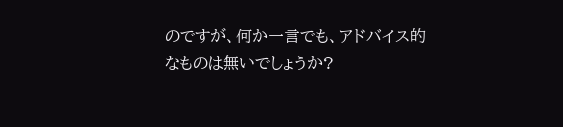のですが、何か一言でも、アドバイス的なものは無いでしょうか?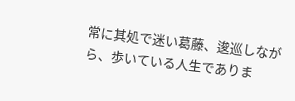常に其処で迷い葛藤、逡巡しながら、歩いている人生でありま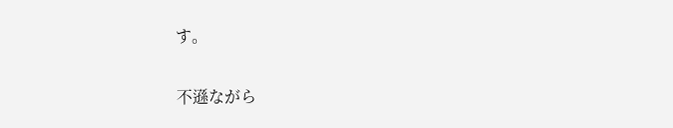す。

不遜ながら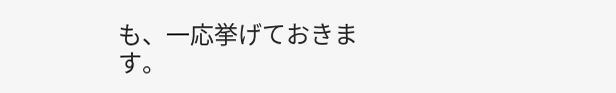も、一応挙げておきます。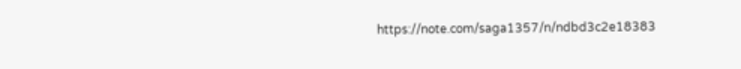https://note.com/saga1357/n/ndbd3c2e18383